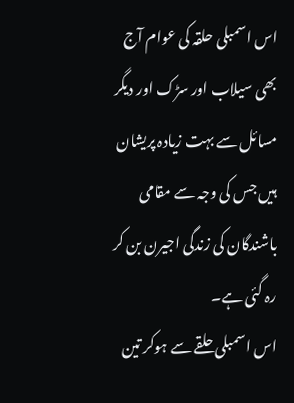اس اسمبلی حلقہ کی عوام آج بھی سیلاب اور سڑک اور دیگر مسائل سے بہت زیادہ پریشان ہیں جس کی وجہ سے مقامی باشندگان کی زندگی اجیرن بن کر رہ گئی ہے۔
اس اسمبلی حلقے سے ہوکر تین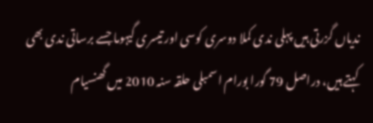ندیاں گزرتی ہیں پہلی ندی کملا دوسری کوسی اور تیسری گیہوما جسے برساتی ندی بھی کہتے ہیں، دراصل 79 گورا بورام اسمبلی حلقہ سنہ 2010 میں گھنسیام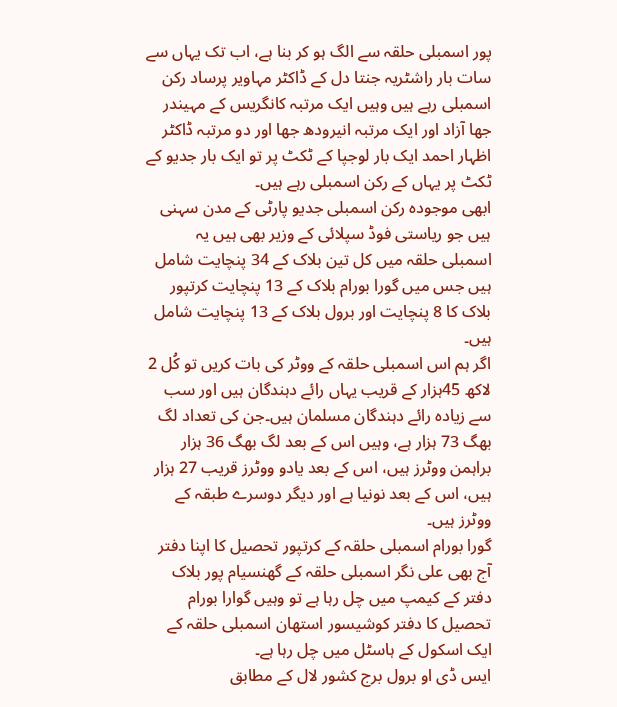پور اسمبلی حلقہ سے الگ ہو کر بنا ہے، اب تک یہاں سے سات بار راشٹریہ جنتا دل کے ڈاکٹر مہاویر پرساد رکن اسمبلی رہے ہیں وہیں ایک مرتبہ کانگریس کے مہیندر جھا آزاد اور ایک مرتبہ انیرودھ جھا اور دو مرتبہ ڈاکٹر اظہار احمد ایک بار لوجپا کے ٹکٹ پر تو ایک بار جدیو کے ٹکٹ پر یہاں کے رکن اسمبلی رہے ہیں۔
ابھی موجودہ رکن اسمبلی جدیو پارٹی کے مدن سہنی ہیں جو ریاستی فوڈ سپلائی کے وزیر بھی ہیں یہ اسمبلی حلقہ میں کل تین بلاک کے 34 پنچایت شامل ہیں جس میں گورا بورام بلاک کے 13 پنچایت کرتپور بلاک کا 8 پنچایت اور برول بلاک کے 13 پنچایت شامل ہیں۔
اگر ہم اس اسمبلی حلقہ کے ووٹر کی بات کریں تو کُل 2 لاکھ 45ہزار کے قریب یہاں رائے دہندگان ہیں اور سب سے زیادہ رائے دہندگان مسلمان ہیں۔جن کی تعداد لگ بھگ 73 ہزار ہے، وہیں اس کے بعد لگ بھگ 36 ہزار براہمن ووٹرز ہیں، اس کے بعد یادو ووٹرز قریب 27 ہزار ہیں، اس کے بعد نونیا ہے اور دیگر دوسرے طبقہ کے ووٹرز ہیں۔
گورا بورام اسمبلی حلقہ کے کرتپور تحصیل کا اپنا دفتر آج بھی علی نگر اسمبلی حلقہ کے گھنسیام پور بلاک دفتر کے کیمپ میں چل رہا ہے تو وہیں گوارا بورام تحصیل کا دفتر کوشیسور استھان اسمبلی حلقہ کے ایک اسکول کے ہاسٹل میں چل رہا ہے۔
ایس ڈی او برول برج کشور لال کے مطابق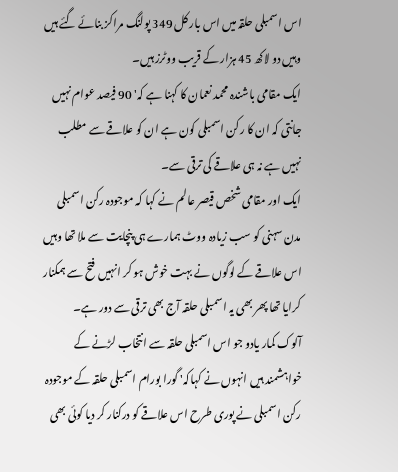اس اسمبلی حلقہ میں اس بار کل 349 پولنگ مراکز بنائے گئے ہیں وہیں دو لاکھ 45 ہزار کے قریب ووٹرز ہیں۔
ایک مقامی باشندہ محمد نعمان کا کہنا ہے کہ' 90 فیصد عوام نہیں جانتی کہ ان کا رکن اسمبلی کون ہے ان کو علاقے سے مطلب نہیں ہے نہ ہی علاقے کی ترقی سے۔
ایک اور مقامی شخص قیصر عالم نے کہا کہ موجودہ رکن اسمبلی مدن سہنی کو سب زیادہ ووٹ ہمارے ہی پنچایت سے ملا تھا وہیں اس علاقے کے لوگوں نے بہت خوش ہو کر انہیں فتح سے ہمکنار کرایا تھا پھر بھی یہ اسمبلی حلقہ آج بھی ترقی سے دور ہے۔
آلوک کمار یادو جو اس اسمبلی حلقہ سے انتخاب لڑنے کے خواہشمند ہیں انہوں نے کہاکہ' گورا بورام اسمبلی حلقہ کے موجودہ رکن اسمبلی نے پوری طرح اس علاقے کو درکنار کر دیا کوئی بھی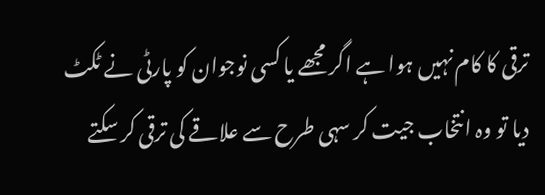ترقی کا کام نہیں ہوا ہے اگر مجھے یا کسی نوجوان کو پارٹی نے ٹکٹ دیا تو وہ انتخاب جیت کر سہی طرح سے علاقے کی ترقی کر سکتے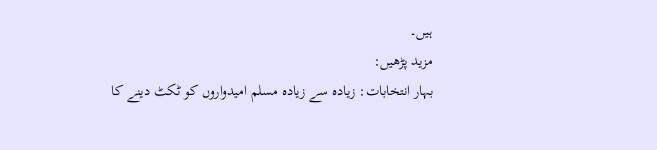ہیں۔
مزید پڑھیں:
بہار انتخابات: زیادہ سے زیادہ مسلم امیدواروں کو ٹکٹ دینے کا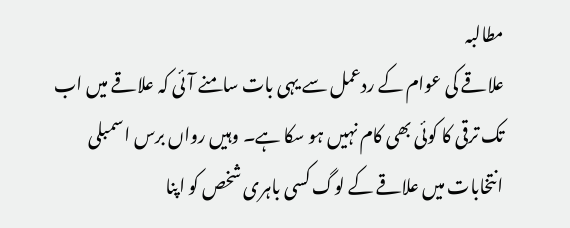مطالبہ
علاقے کی عوام کے ردعمل سے یہی بات سامنے آئی کہ علاقے میں اب تک ترقی کا کوئی بھی کام نہیں ہو سکا ہے۔ وہیں رواں برس اسمبلی انتخابات میں علاقے کے لوگ کسی باہری شخص کو اپنا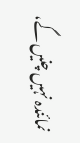نمائندہ نہیں چنیں گے،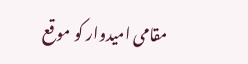مقامی امیدوار کو موقع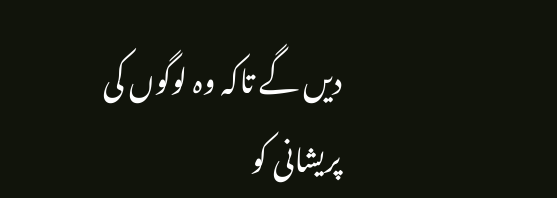دیں گے تاکہ وہ لوگوں کی پریشانی کو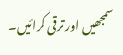سمجھیں اور ترقی کرائیں۔